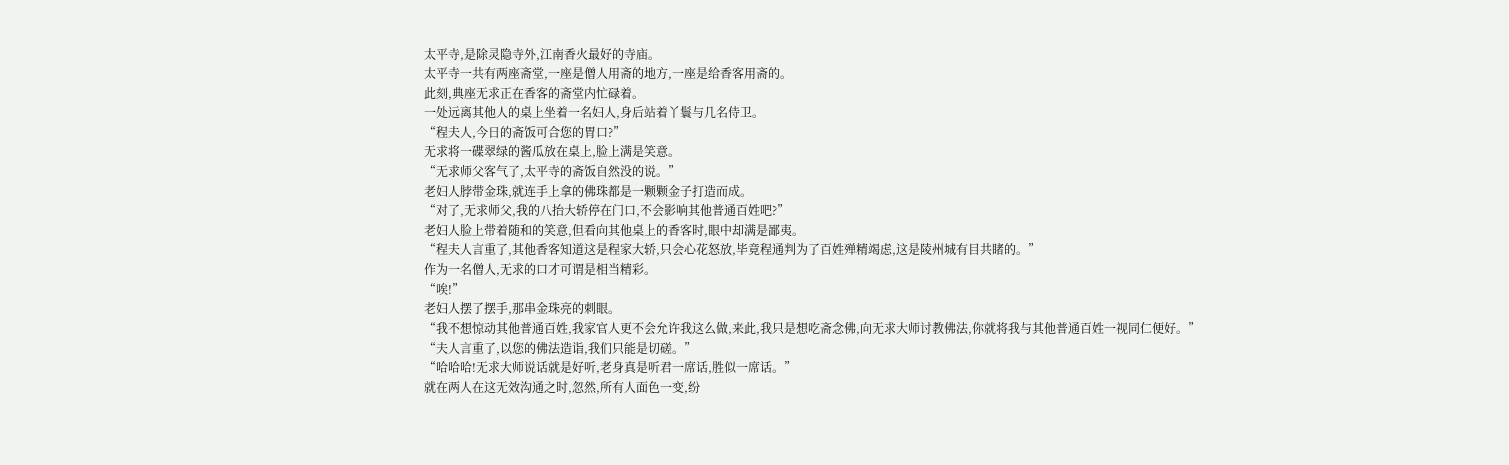太平寺,是除灵隐寺外,江南香火最好的寺庙。
太平寺一共有两座斋堂,一座是僧人用斋的地方,一座是给香客用斋的。
此刻,典座无求正在香客的斋堂内忙碌着。
一处远离其他人的桌上坐着一名妇人,身后站着丫鬟与几名侍卫。
“程夫人,今日的斋饭可合您的胃口?”
无求将一碟翠绿的酱瓜放在桌上,脸上满是笑意。
“无求师父客气了,太平寺的斋饭自然没的说。”
老妇人脖带金珠,就连手上拿的佛珠都是一颗颗金子打造而成。
“对了,无求师父,我的八抬大轿停在门口,不会影响其他普通百姓吧?”
老妇人脸上带着随和的笑意,但看向其他桌上的香客时,眼中却满是鄙夷。
“程夫人言重了,其他香客知道这是程家大轿,只会心花怒放,毕竟程通判为了百姓殚精竭虑,这是陵州城有目共睹的。”
作为一名僧人,无求的口才可谓是相当精彩。
“唉!”
老妇人摆了摆手,那串金珠亮的刺眼。
“我不想惊动其他普通百姓,我家官人更不会允许我这么做,来此,我只是想吃斋念佛,向无求大师讨教佛法,你就将我与其他普通百姓一视同仁便好。”
“夫人言重了,以您的佛法造诣,我们只能是切磋。”
“哈哈哈!无求大师说话就是好听,老身真是听君一席话,胜似一席话。”
就在两人在这无效沟通之时,忽然,所有人面色一变,纷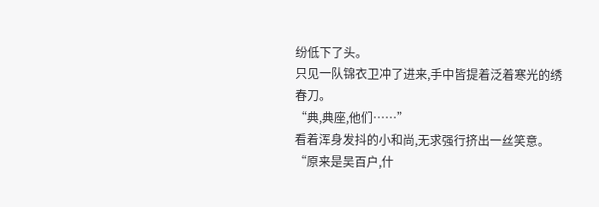纷低下了头。
只见一队锦衣卫冲了进来,手中皆提着泛着寒光的绣春刀。
“典,典座,他们……”
看着浑身发抖的小和尚,无求强行挤出一丝笑意。
“原来是吴百户,什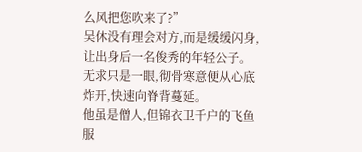么风把您吹来了?”
吴休没有理会对方,而是缓缓闪身,让出身后一名俊秀的年轻公子。
无求只是一眼,彻骨寒意便从心底炸开,快速向脊背蔓延。
他虽是僧人,但锦衣卫千户的飞鱼服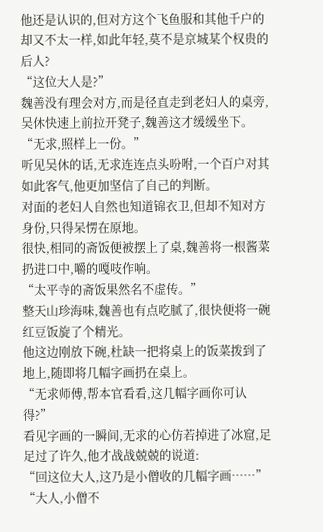他还是认识的,但对方这个飞鱼服和其他千户的却又不太一样,如此年轻,莫不是京城某个权贵的后人?
“这位大人是?”
魏善没有理会对方,而是径直走到老妇人的桌旁,吴休快速上前拉开凳子,魏善这才缓缓坐下。
“无求,照样上一份。”
听见吴休的话,无求连连点头吩咐,一个百户对其如此客气,他更加坚信了自己的判断。
对面的老妇人自然也知道锦衣卫,但却不知对方身份,只得呆愣在原地。
很快,相同的斋饭便被摆上了桌,魏善将一根酱菜扔进口中,嚼的嘎吱作响。
“太平寺的斋饭果然名不虚传。”
整天山珍海味,魏善也有点吃腻了,很快便将一碗红豆饭旋了个精光。
他这边刚放下碗,杜缺一把将桌上的饭菜拨到了地上,随即将几幅字画扔在桌上。
“无求师傅,帮本官看看,这几幅字画你可认得?”
看见字画的一瞬间,无求的心仿若掉进了冰窟,足足过了许久,他才战战兢兢的说道:
“回这位大人,这乃是小僧收的几幅字画……”
“大人,小僧不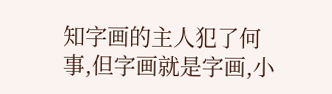知字画的主人犯了何事,但字画就是字画,小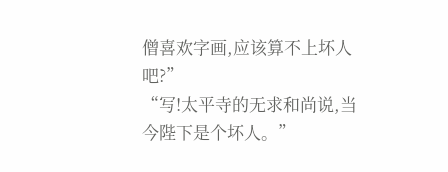僧喜欢字画,应该算不上坏人吧?”
“写!太平寺的无求和尚说,当今陛下是个坏人。”